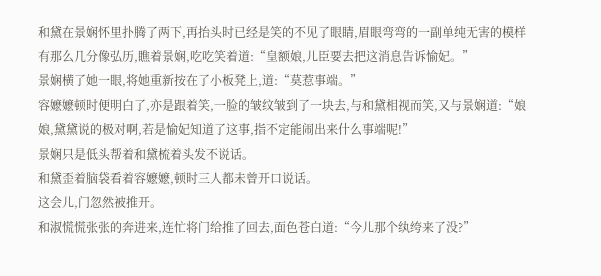和黛在景娴怀里扑腾了两下,再抬头时已经是笑的不见了眼睛,眉眼弯弯的一副单纯无害的模样有那么几分像弘历,瞧着景娴,吃吃笑着道:“皇额娘,儿臣要去把这消息告诉愉妃。”
景娴横了她一眼,将她重新按在了小板凳上,道:“莫惹事端。”
容嬷嬷顿时便明白了,亦是跟着笑,一脸的皱纹皱到了一块去,与和黛相视而笑,又与景娴道:“娘娘,黛黛说的极对啊,若是愉妃知道了这事,指不定能闹出来什么事端呢!”
景娴只是低头帮着和黛梳着头发不说话。
和黛歪着脑袋看着容嬷嬷,顿时三人都未曾开口说话。
这会儿,门忽然被推开。
和淑慌慌张张的奔进来,连忙将门给推了回去,面色苍白道:“今儿那个纨绔来了没?”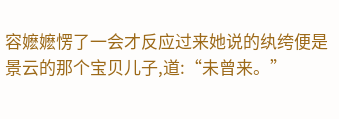容嬷嬷愣了一会才反应过来她说的纨绔便是景云的那个宝贝儿子,道:“未曾来。”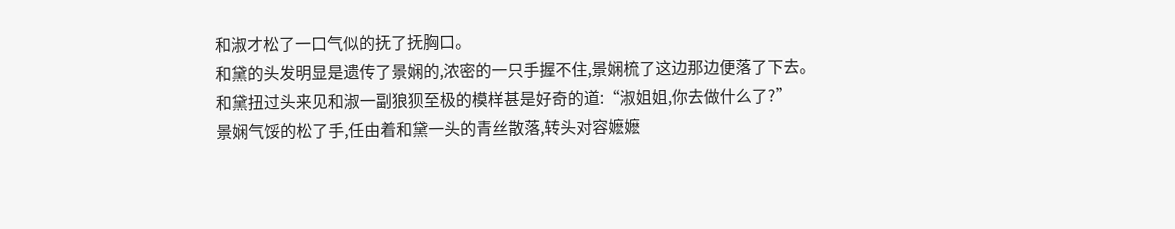和淑才松了一口气似的抚了抚胸口。
和黛的头发明显是遗传了景娴的,浓密的一只手握不住,景娴梳了这边那边便落了下去。
和黛扭过头来见和淑一副狼狈至极的模样甚是好奇的道:“淑姐姐,你去做什么了?”
景娴气馁的松了手,任由着和黛一头的青丝散落,转头对容嬷嬷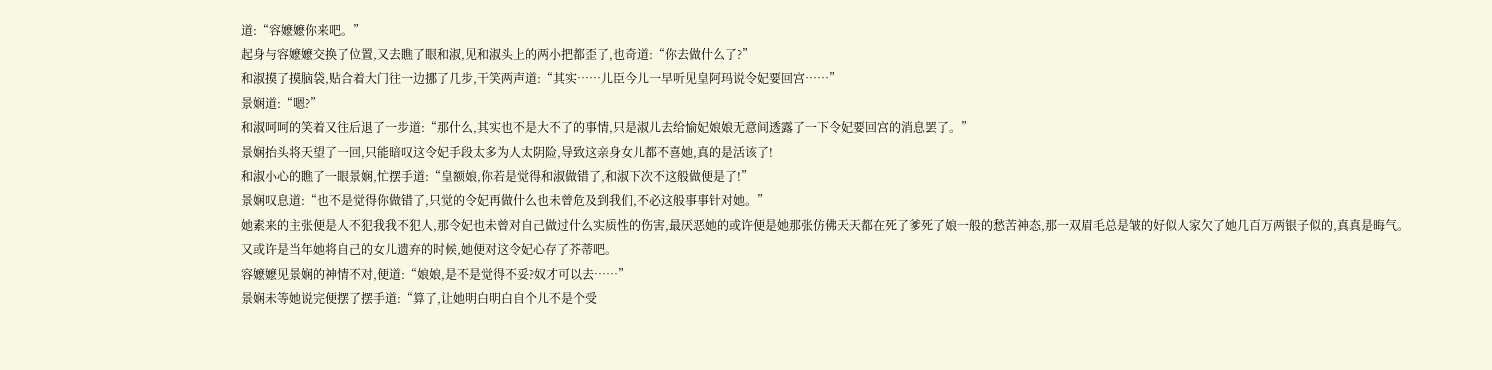道:“容嬷嬷你来吧。”
起身与容嬷嬷交换了位置,又去瞧了眼和淑,见和淑头上的两小把都歪了,也奇道:“你去做什么了?”
和淑摸了摸脑袋,贴合着大门往一边挪了几步,干笑两声道:“其实……儿臣今儿一早听见皇阿玛说令妃要回宫……”
景娴道:“嗯?”
和淑呵呵的笑着又往后退了一步道:“那什么,其实也不是大不了的事情,只是淑儿去给愉妃娘娘无意间透露了一下令妃要回宫的消息罢了。”
景娴抬头将天望了一回,只能暗叹这令妃手段太多为人太阴险,导致这亲身女儿都不喜她,真的是活该了!
和淑小心的瞧了一眼景娴,忙摆手道:“皇额娘,你若是觉得和淑做错了,和淑下次不这般做便是了!”
景娴叹息道:“也不是觉得你做错了,只觉的令妃再做什么也未曾危及到我们,不必这般事事针对她。”
她素来的主张便是人不犯我我不犯人,那令妃也未曾对自己做过什么实质性的伤害,最厌恶她的或许便是她那张仿佛天天都在死了爹死了娘一般的愁苦神态,那一双眉毛总是皱的好似人家欠了她几百万两银子似的,真真是晦气。
又或许是当年她将自己的女儿遗弃的时候,她便对这令妃心存了芥蒂吧。
容嬷嬷见景娴的神情不对,便道:“娘娘,是不是觉得不妥?奴才可以去……”
景娴未等她说完便摆了摆手道:“算了,让她明白明白自个儿不是个受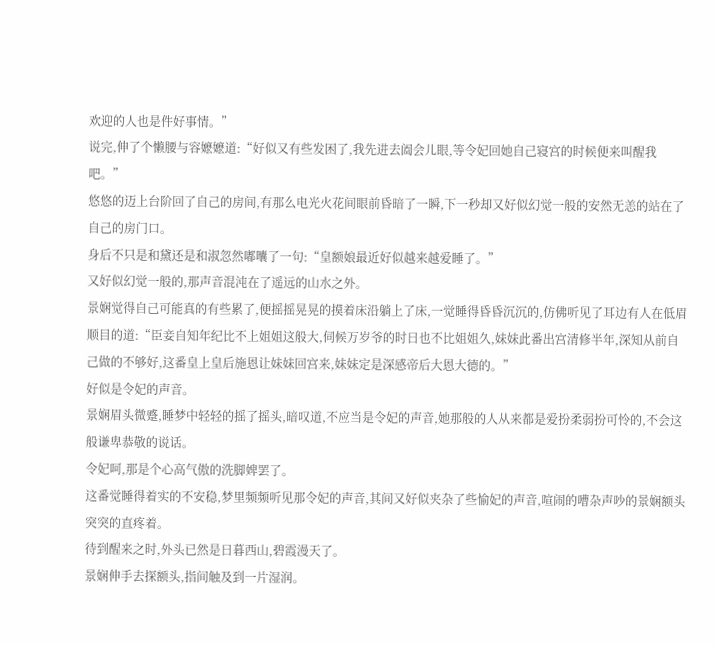欢迎的人也是件好事情。”
说完,伸了个懒腰与容嬷嬷道:“好似又有些发困了,我先进去阖会儿眼,等令妃回她自己寝宫的时候便来叫醒我吧。”
悠悠的迈上台阶回了自己的房间,有那么电光火花间眼前昏暗了一瞬,下一秒却又好似幻觉一般的安然无恙的站在了自己的房门口。
身后不只是和黛还是和淑忽然嘟囔了一句:“皇额娘最近好似越来越爱睡了。”
又好似幻觉一般的,那声音混沌在了遥远的山水之外。
景娴觉得自己可能真的有些累了,便摇摇晃晃的摸着床沿躺上了床,一觉睡得昏昏沉沉的,仿佛听见了耳边有人在低眉顺目的道:“臣妾自知年纪比不上姐姐这般大,伺候万岁爷的时日也不比姐姐久,妹妹此番出宫清修半年,深知从前自己做的不够好,这番皇上皇后施恩让妹妹回宫来,妹妹定是深感帝后大恩大德的。”
好似是令妃的声音。
景娴眉头微蹙,睡梦中轻轻的摇了摇头,暗叹道,不应当是令妃的声音,她那般的人从来都是爱扮柔弱扮可怜的,不会这般谦卑恭敬的说话。
令妃呵,那是个心高气傲的洗脚婢罢了。
这番觉睡得着实的不安稳,梦里频频听见那令妃的声音,其间又好似夹杂了些愉妃的声音,喧闹的嘈杂声吵的景娴额头突突的直疼着。
待到醒来之时,外头已然是日暮西山,碧霞漫天了。
景娴伸手去探额头,指间触及到一片湿润。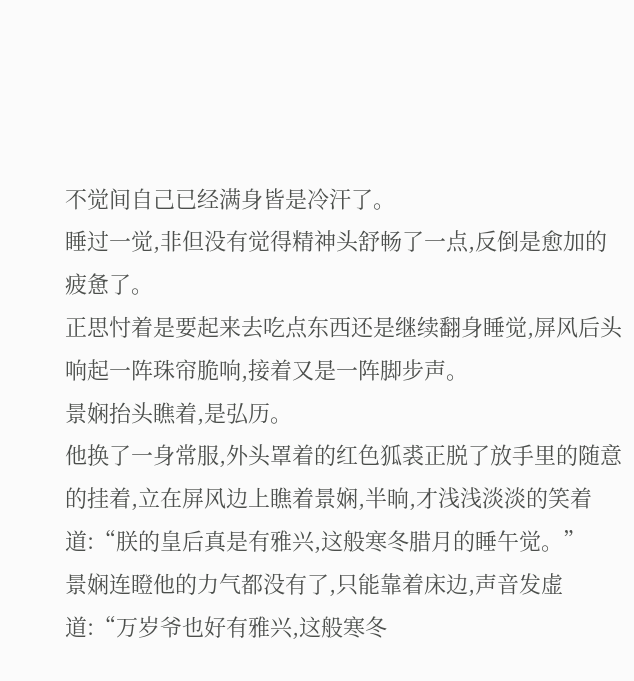不觉间自己已经满身皆是冷汗了。
睡过一觉,非但没有觉得精神头舒畅了一点,反倒是愈加的疲惫了。
正思忖着是要起来去吃点东西还是继续翻身睡觉,屏风后头响起一阵珠帘脆响,接着又是一阵脚步声。
景娴抬头瞧着,是弘历。
他换了一身常服,外头罩着的红色狐裘正脱了放手里的随意的挂着,立在屏风边上瞧着景娴,半晌,才浅浅淡淡的笑着道:“朕的皇后真是有雅兴,这般寒冬腊月的睡午觉。”
景娴连瞪他的力气都没有了,只能靠着床边,声音发虚道:“万岁爷也好有雅兴,这般寒冬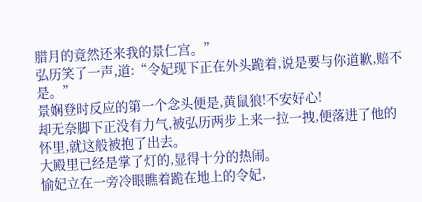腊月的竟然还来我的景仁宫。”
弘历笑了一声,道:“令妃现下正在外头跪着,说是要与你道歉,赔不是。”
景娴登时反应的第一个念头便是,黄鼠狼!不安好心!
却无奈脚下正没有力气,被弘历两步上来一拉一拽,便落进了他的怀里,就这般被抱了出去。
大殿里已经是掌了灯的,显得十分的热闹。
愉妃立在一旁冷眼瞧着跪在地上的令妃,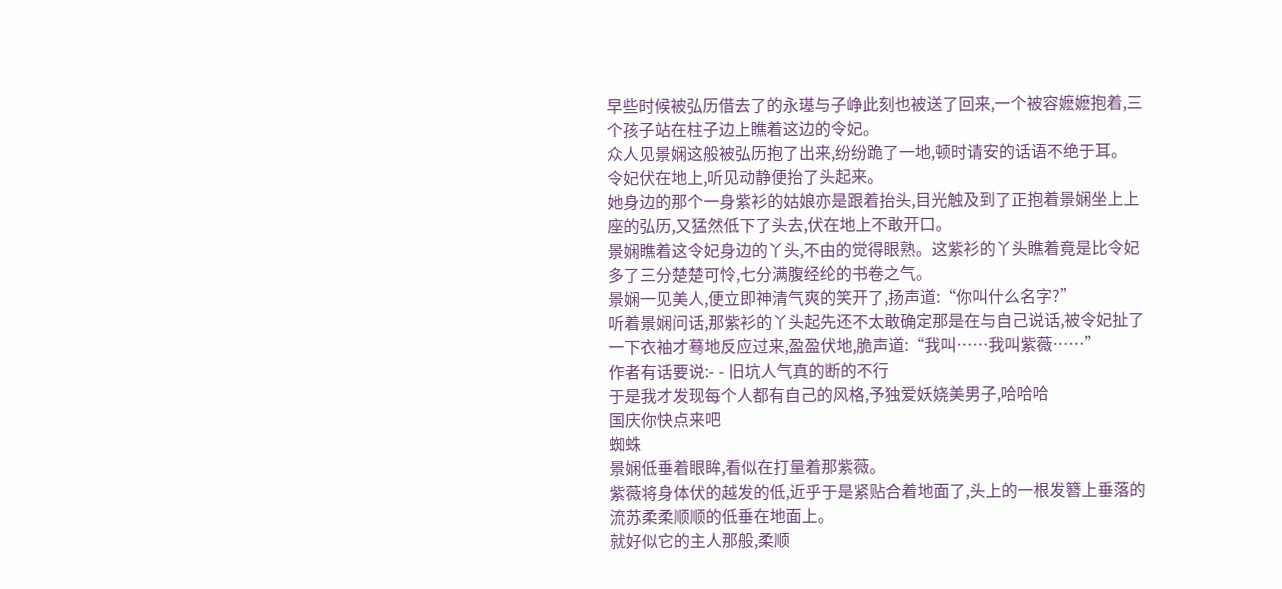早些时候被弘历借去了的永璂与子峥此刻也被送了回来,一个被容嬷嬷抱着,三个孩子站在柱子边上瞧着这边的令妃。
众人见景娴这般被弘历抱了出来,纷纷跪了一地,顿时请安的话语不绝于耳。
令妃伏在地上,听见动静便抬了头起来。
她身边的那个一身紫衫的姑娘亦是跟着抬头,目光触及到了正抱着景娴坐上上座的弘历,又猛然低下了头去,伏在地上不敢开口。
景娴瞧着这令妃身边的丫头,不由的觉得眼熟。这紫衫的丫头瞧着竟是比令妃多了三分楚楚可怜,七分满腹经纶的书卷之气。
景娴一见美人,便立即神清气爽的笑开了,扬声道:“你叫什么名字?”
听着景娴问话,那紫衫的丫头起先还不太敢确定那是在与自己说话,被令妃扯了一下衣袖才蓦地反应过来,盈盈伏地,脆声道:“我叫……我叫紫薇……”
作者有话要说:- - 旧坑人气真的断的不行
于是我才发现每个人都有自己的风格,予独爱妖娆美男子,哈哈哈
国庆你快点来吧
蜘蛛
景娴低垂着眼眸,看似在打量着那紫薇。
紫薇将身体伏的越发的低,近乎于是紧贴合着地面了,头上的一根发簪上垂落的流苏柔柔顺顺的低垂在地面上。
就好似它的主人那般,柔顺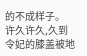的不成样子。
许久许久,久到令妃的膝盖被地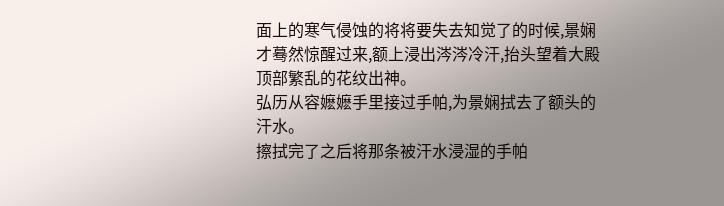面上的寒气侵蚀的将将要失去知觉了的时候,景娴才蓦然惊醒过来,额上浸出涔涔冷汗,抬头望着大殿顶部繁乱的花纹出神。
弘历从容嬷嬷手里接过手帕,为景娴拭去了额头的汗水。
擦拭完了之后将那条被汗水浸湿的手帕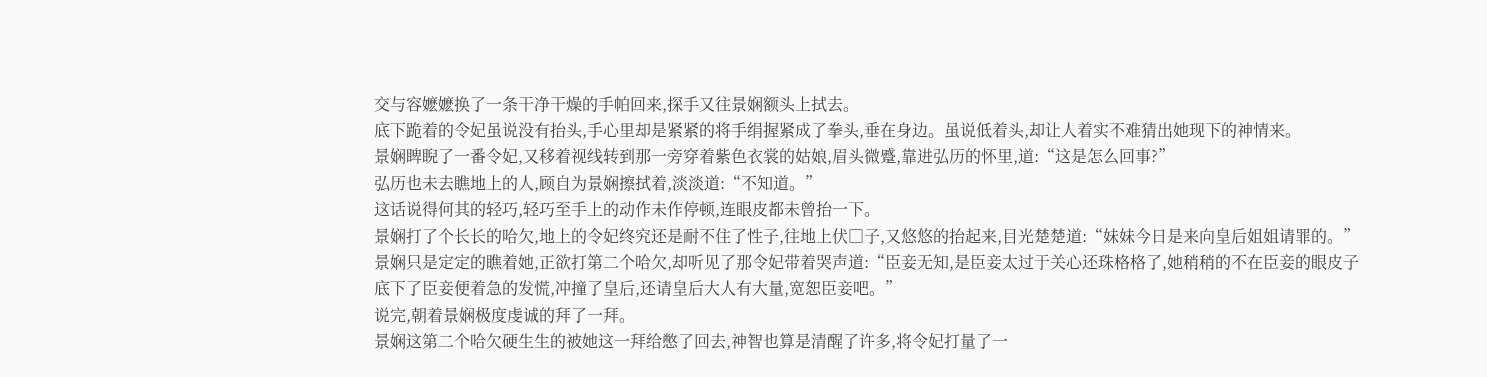交与容嬷嬷换了一条干净干燥的手帕回来,探手又往景娴额头上拭去。
底下跪着的令妃虽说没有抬头,手心里却是紧紧的将手绢握紧成了拳头,垂在身边。虽说低着头,却让人着实不难猜出她现下的神情来。
景娴睥睨了一番令妃,又移着视线转到那一旁穿着紫色衣裳的姑娘,眉头微蹙,靠进弘历的怀里,道:“这是怎么回事?”
弘历也未去瞧地上的人,顾自为景娴擦拭着,淡淡道:“不知道。”
这话说得何其的轻巧,轻巧至手上的动作未作停顿,连眼皮都未曾抬一下。
景娴打了个长长的哈欠,地上的令妃终究还是耐不住了性子,往地上伏□子,又悠悠的抬起来,目光楚楚道:“妹妹今日是来向皇后姐姐请罪的。”
景娴只是定定的瞧着她,正欲打第二个哈欠,却听见了那令妃带着哭声道:“臣妾无知,是臣妾太过于关心还珠格格了,她稍稍的不在臣妾的眼皮子底下了臣妾便着急的发慌,冲撞了皇后,还请皇后大人有大量,宽恕臣妾吧。”
说完,朝着景娴极度虔诚的拜了一拜。
景娴这第二个哈欠硬生生的被她这一拜给憋了回去,神智也算是清醒了许多,将令妃打量了一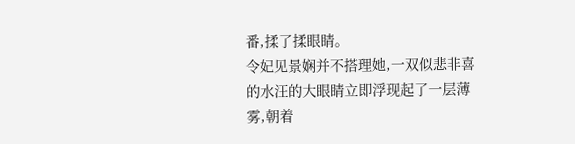番,揉了揉眼睛。
令妃见景娴并不搭理她,一双似悲非喜的水汪的大眼睛立即浮现起了一层薄雾,朝着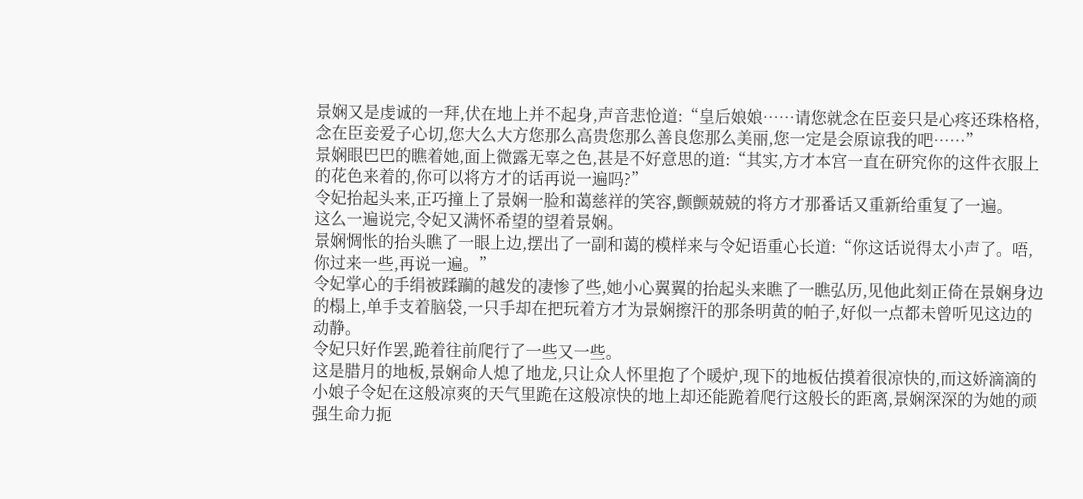景娴又是虔诚的一拜,伏在地上并不起身,声音悲怆道:“皇后娘娘……请您就念在臣妾只是心疼还珠格格,念在臣妾爱子心切,您大么大方您那么高贵您那么善良您那么美丽,您一定是会原谅我的吧……”
景娴眼巴巴的瞧着她,面上微露无辜之色,甚是不好意思的道:“其实,方才本宫一直在研究你的这件衣服上的花色来着的,你可以将方才的话再说一遍吗?”
令妃抬起头来,正巧撞上了景娴一脸和蔼慈祥的笑容,颤颤兢兢的将方才那番话又重新给重复了一遍。
这么一遍说完,令妃又满怀希望的望着景娴。
景娴惆怅的抬头瞧了一眼上边,摆出了一副和蔼的模样来与令妃语重心长道:“你这话说得太小声了。唔,你过来一些,再说一遍。”
令妃掌心的手绢被蹂躏的越发的凄惨了些,她小心翼翼的抬起头来瞧了一瞧弘历,见他此刻正倚在景娴身边的榻上,单手支着脑袋,一只手却在把玩着方才为景娴擦汗的那条明黄的帕子,好似一点都未曾听见这边的动静。
令妃只好作罢,跪着往前爬行了一些又一些。
这是腊月的地板,景娴命人熄了地龙,只让众人怀里抱了个暖炉,现下的地板估摸着很凉快的,而这娇滴滴的小娘子令妃在这般凉爽的天气里跪在这般凉快的地上却还能跪着爬行这般长的距离,景娴深深的为她的顽强生命力扼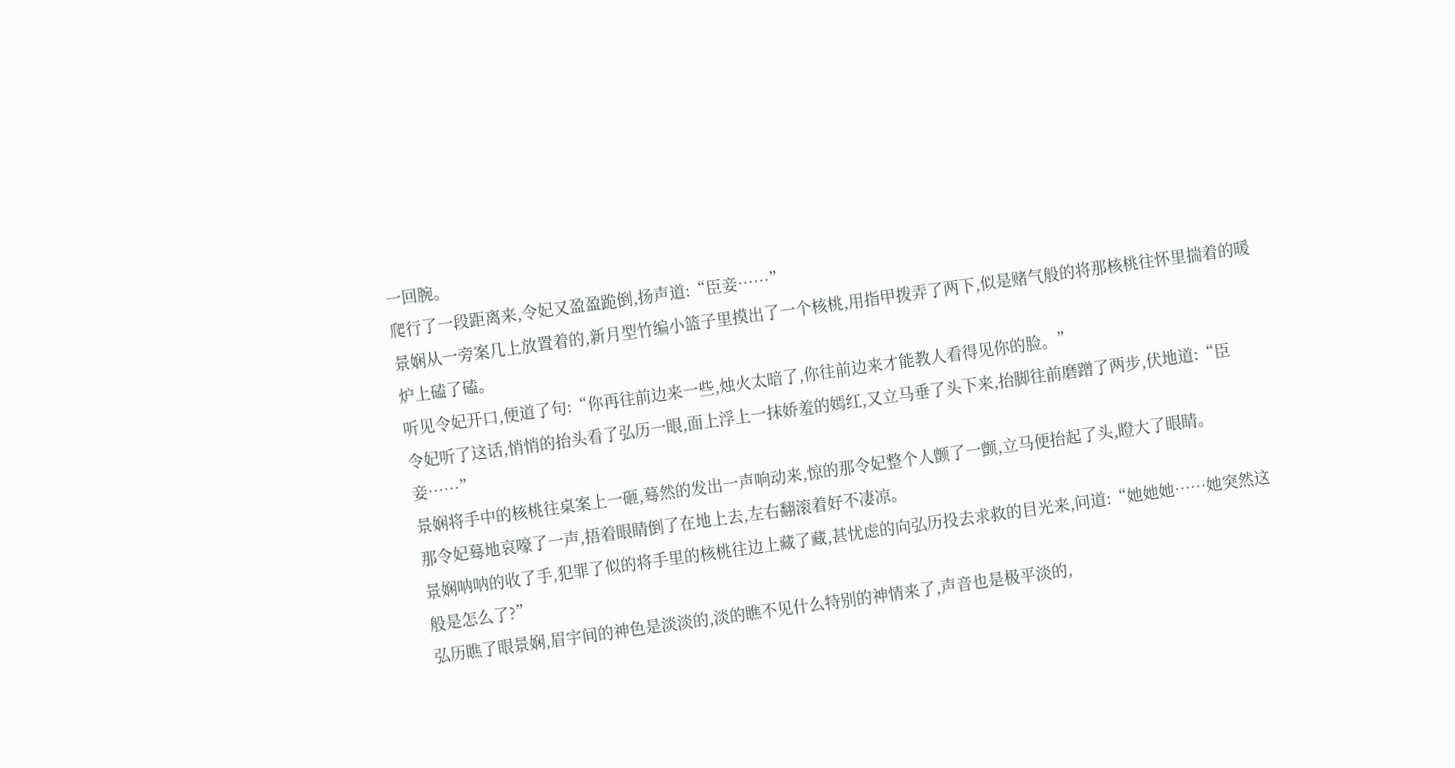一回腕。
爬行了一段距离来,令妃又盈盈跪倒,扬声道:“臣妾……”
景娴从一旁案几上放置着的,新月型竹编小篮子里摸出了一个核桃,用指甲拨弄了两下,似是赌气般的将那核桃往怀里揣着的暖炉上磕了磕。
听见令妃开口,便道了句:“你再往前边来一些,烛火太暗了,你往前边来才能教人看得见你的脸。”
令妃听了这话,悄悄的抬头看了弘历一眼,面上浮上一抹娇羞的嫣红,又立马垂了头下来,抬脚往前磨蹭了两步,伏地道:“臣妾……”
景娴将手中的核桃往桌案上一砸,蓦然的发出一声响动来,惊的那令妃整个人颤了一颤,立马便抬起了头,瞪大了眼睛。
那令妃蓦地哀嚎了一声,捂着眼睛倒了在地上去,左右翻滚着好不凄凉。
景娴呐呐的收了手,犯罪了似的将手里的核桃往边上藏了藏,甚忧虑的向弘历投去求救的目光来,问道:“她她她……她突然这般是怎么了?”
弘历瞧了眼景娴,眉宇间的神色是淡淡的,淡的瞧不见什么特别的神情来了,声音也是极平淡的,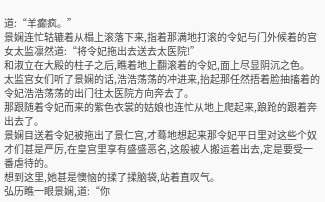道:“羊癫疯。”
景娴连忙轱辘着从榻上滚落下来,指着那满地打滚的令妃与门外候着的宫女太监凛然道:“将令妃拖出去送去太医院!”
和淑立在大殿的柱子之后,瞧着地上翻滚着的令妃,面上尽显阴沉之色。
太监宫女们听了景娴的话,浩浩荡荡的冲进来,抬起那任然捂着脸抽搐着的令妃浩浩荡荡的出门往太医院方向奔去了。
那跟随着令妃而来的紫色衣裳的姑娘也连忙从地上爬起来,踉跄的跟着奔出去了。
景娴目送着令妃被拖出了景仁宫,才蓦地想起来那令妃平日里对这些个奴才们甚是严厉,在皇宫里享有盛盛恶名,这般被人搬运着出去,定是要受一番虐待的。
想到这里,她甚是懊恼的揉了揉脑袋,站着直叹气。
弘历瞧一眼景娴,道:“你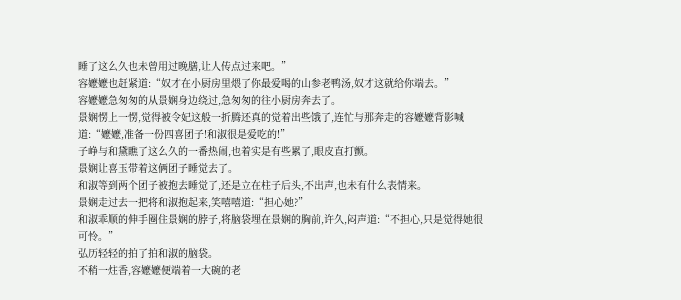睡了这么久也未曾用过晚膳,让人传点过来吧。”
容嬷嬷也赶紧道:“奴才在小厨房里煨了你最爱喝的山参老鸭汤,奴才这就给你端去。”
容嬷嬷急匆匆的从景娴身边绕过,急匆匆的往小厨房奔去了。
景娴愣上一愣,觉得被令妃这般一折腾还真的觉着出些饿了,连忙与那奔走的容嬷嬷背影喊道:“嬷嬷,准备一份四喜团子!和淑很是爱吃的!”
子峥与和黛瞧了这么久的一番热闹,也着实是有些累了,眼皮直打颤。
景娴让喜玉带着这俩团子睡觉去了。
和淑等到两个团子被抱去睡觉了,还是立在柱子后头,不出声,也未有什么表情来。
景娴走过去一把将和淑抱起来,笑嘻嘻道:“担心她?”
和淑乖顺的伸手圈住景娴的脖子,将脑袋埋在景娴的胸前,许久,闷声道:“不担心,只是觉得她很可怜。”
弘历轻轻的拍了拍和淑的脑袋。
不稍一炷香,容嬷嬷便端着一大碗的老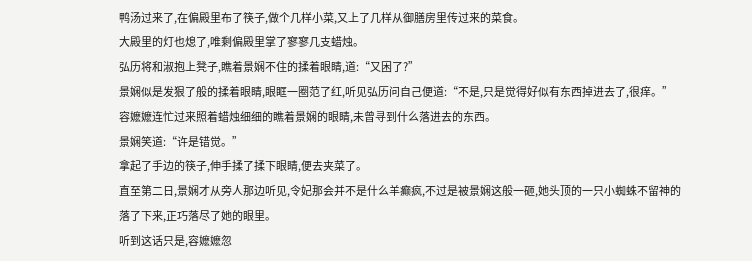鸭汤过来了,在偏殿里布了筷子,做个几样小菜,又上了几样从御膳房里传过来的菜食。
大殿里的灯也熄了,唯剩偏殿里掌了寥寥几支蜡烛。
弘历将和淑抱上凳子,瞧着景娴不住的揉着眼睛,道:“又困了?”
景娴似是发狠了般的揉着眼睛,眼眶一圈范了红,听见弘历问自己便道:“不是,只是觉得好似有东西掉进去了,很痒。”
容嬷嬷连忙过来照着蜡烛细细的瞧着景娴的眼睛,未曾寻到什么落进去的东西。
景娴笑道:“许是错觉。”
拿起了手边的筷子,伸手揉了揉下眼睛,便去夹菜了。
直至第二日,景娴才从旁人那边听见,令妃那会并不是什么羊癫疯,不过是被景娴这般一砸,她头顶的一只小蜘蛛不留神的落了下来,正巧落尽了她的眼里。
听到这话只是,容嬷嬷忽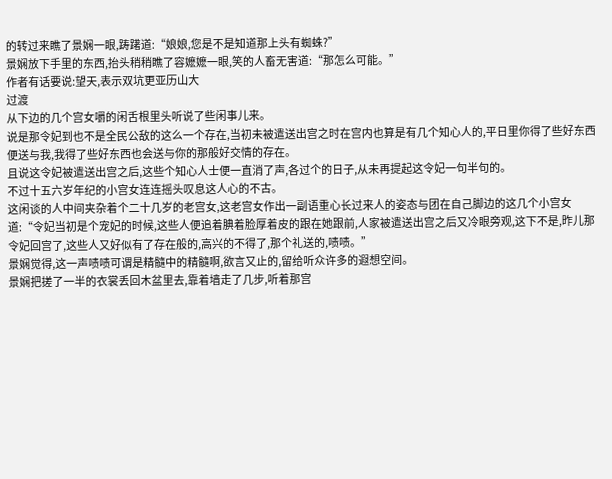的转过来瞧了景娴一眼,踌躇道:“娘娘,您是不是知道那上头有蜘蛛?”
景娴放下手里的东西,抬头稍稍瞧了容嬷嬷一眼,笑的人畜无害道:“那怎么可能。”
作者有话要说:望天,表示双坑更亚历山大
过渡
从下边的几个宫女嚼的闲舌根里头听说了些闲事儿来。
说是那令妃到也不是全民公敌的这么一个存在,当初未被遣送出宫之时在宫内也算是有几个知心人的,平日里你得了些好东西便送与我,我得了些好东西也会送与你的那般好交情的存在。
且说这令妃被遣送出宫之后,这些个知心人士便一直消了声,各过个的日子,从未再提起这令妃一句半句的。
不过十五六岁年纪的小宫女连连摇头叹息这人心的不古。
这闲谈的人中间夹杂着个二十几岁的老宫女,这老宫女作出一副语重心长过来人的姿态与团在自己脚边的这几个小宫女道:“令妃当初是个宠妃的时候,这些人便追着腆着脸厚着皮的跟在她跟前,人家被遣送出宫之后又冷眼旁观,这下不是,昨儿那令妃回宫了,这些人又好似有了存在般的,高兴的不得了,那个礼送的,啧啧。”
景娴觉得,这一声啧啧可谓是精髓中的精髓啊,欲言又止的,留给听众许多的遐想空间。
景娴把搓了一半的衣裳丢回木盆里去,靠着墙走了几步,听着那宫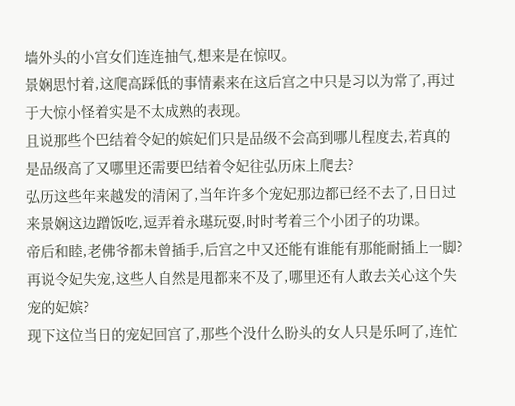墙外头的小宫女们连连抽气,想来是在惊叹。
景娴思忖着,这爬高踩低的事情素来在这后宫之中只是习以为常了,再过于大惊小怪着实是不太成熟的表现。
且说那些个巴结着令妃的嫔妃们只是品级不会高到哪儿程度去,若真的是品级高了又哪里还需要巴结着令妃往弘历床上爬去?
弘历这些年来越发的清闲了,当年许多个宠妃那边都已经不去了,日日过来景娴这边蹭饭吃,逗弄着永璂玩耍,时时考着三个小团子的功课。
帝后和睦,老佛爷都未曾插手,后宫之中又还能有谁能有那能耐插上一脚?
再说令妃失宠,这些人自然是甩都来不及了,哪里还有人敢去关心这个失宠的妃嫔?
现下这位当日的宠妃回宫了,那些个没什么盼头的女人只是乐呵了,连忙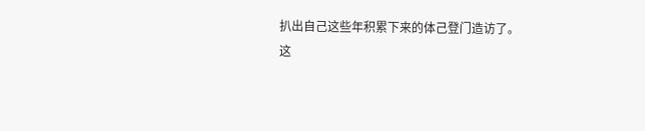扒出自己这些年积累下来的体己登门造访了。
这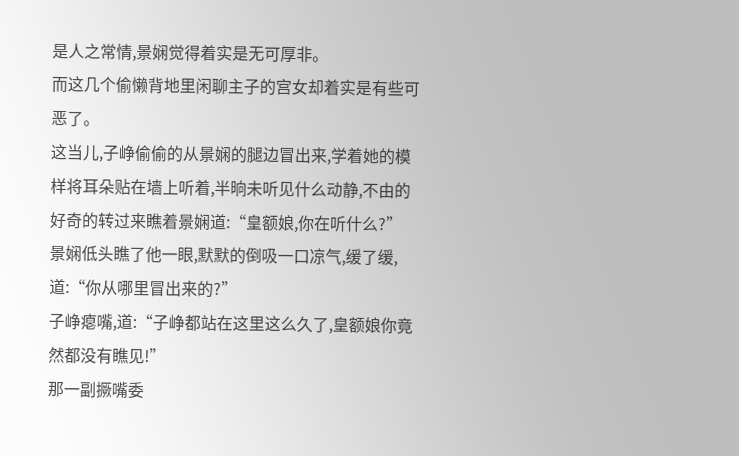是人之常情,景娴觉得着实是无可厚非。
而这几个偷懒背地里闲聊主子的宫女却着实是有些可恶了。
这当儿,子峥偷偷的从景娴的腿边冒出来,学着她的模样将耳朵贴在墙上听着,半晌未听见什么动静,不由的好奇的转过来瞧着景娴道:“皇额娘,你在听什么?”
景娴低头瞧了他一眼,默默的倒吸一口凉气,缓了缓,道:“你从哪里冒出来的?”
子峥瘪嘴,道:“子峥都站在这里这么久了,皇额娘你竟然都没有瞧见!”
那一副撅嘴委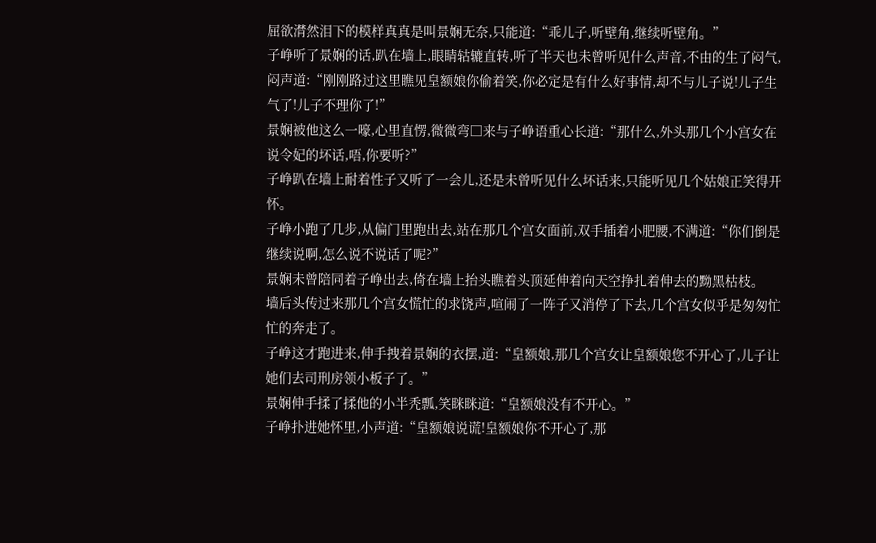屈欲潸然泪下的模样真真是叫景娴无奈,只能道:“乖儿子,听壁角,继续听壁角。”
子峥听了景娴的话,趴在墙上,眼睛轱辘直转,听了半天也未曾听见什么声音,不由的生了闷气,闷声道:“刚刚路过这里瞧见皇额娘你偷着笑,你必定是有什么好事情,却不与儿子说!儿子生气了!儿子不理你了!”
景娴被他这么一嚎,心里直愣,微微弯□来与子峥语重心长道:“那什么,外头那几个小宫女在说令妃的坏话,唔,你要听?”
子峥趴在墙上耐着性子又听了一会儿,还是未曾听见什么坏话来,只能听见几个姑娘正笑得开怀。
子峥小跑了几步,从偏门里跑出去,站在那几个宫女面前,双手插着小肥腰,不满道:“你们倒是继续说啊,怎么说不说话了呢?”
景娴未曾陪同着子峥出去,倚在墙上抬头瞧着头顶延伸着向天空挣扎着伸去的黝黑枯枝。
墙后头传过来那几个宫女慌忙的求饶声,喧闹了一阵子又消停了下去,几个宫女似乎是匆匆忙忙的奔走了。
子峥这才跑进来,伸手拽着景娴的衣摆,道:“皇额娘,那几个宫女让皇额娘您不开心了,儿子让她们去司刑房领小板子了。”
景娴伸手揉了揉他的小半秃瓢,笑眯眯道:“皇额娘没有不开心。”
子峥扑进她怀里,小声道:“皇额娘说谎!皇额娘你不开心了,那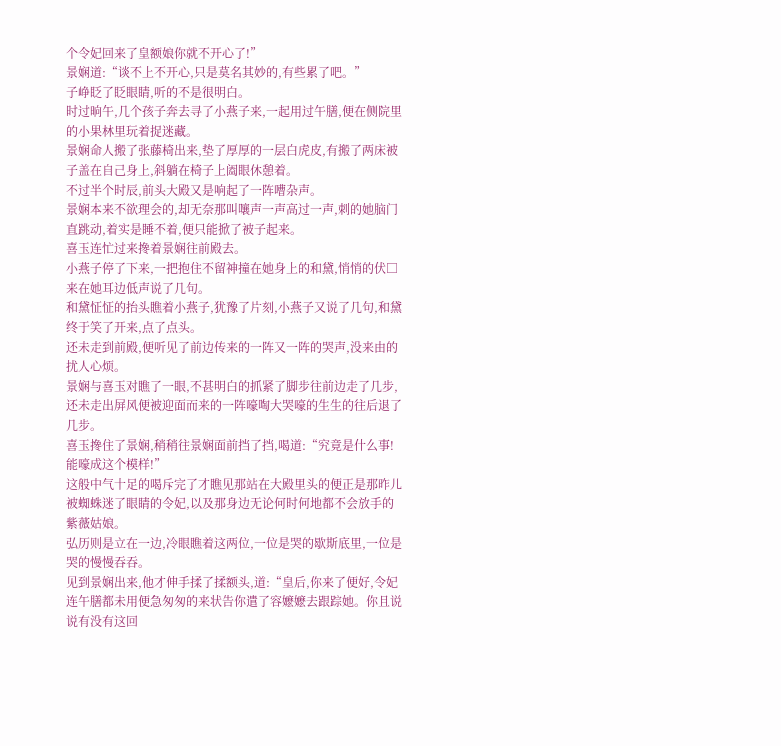个令妃回来了皇额娘你就不开心了!”
景娴道:“谈不上不开心,只是莫名其妙的,有些累了吧。”
子峥眨了眨眼睛,听的不是很明白。
时过晌午,几个孩子奔去寻了小燕子来,一起用过午膳,便在侧院里的小果林里玩着捉迷藏。
景娴命人搬了张藤椅出来,垫了厚厚的一层白虎皮,有搬了两床被子盖在自己身上,斜躺在椅子上阖眼休憩着。
不过半个时辰,前头大殿又是响起了一阵嘈杂声。
景娴本来不欲理会的,却无奈那叫嚷声一声高过一声,刺的她脑门直跳动,着实是睡不着,便只能掀了被子起来。
喜玉连忙过来搀着景娴往前殿去。
小燕子停了下来,一把抱住不留神撞在她身上的和黛,悄悄的伏□来在她耳边低声说了几句。
和黛怔怔的抬头瞧着小燕子,犹豫了片刻,小燕子又说了几句,和黛终于笑了开来,点了点头。
还未走到前殿,便听见了前边传来的一阵又一阵的哭声,没来由的扰人心烦。
景娴与喜玉对瞧了一眼,不甚明白的抓紧了脚步往前边走了几步,还未走出屏风便被迎面而来的一阵嚎啕大哭嚎的生生的往后退了几步。
喜玉搀住了景娴,稍稍往景娴面前挡了挡,喝道:“究竟是什么事!能嚎成这个模样!”
这般中气十足的喝斥完了才瞧见那站在大殿里头的便正是那昨儿被蜘蛛迷了眼睛的令妃,以及那身边无论何时何地都不会放手的紫薇姑娘。
弘历则是立在一边,冷眼瞧着这两位,一位是哭的歇斯底里,一位是哭的慢慢吞吞。
见到景娴出来,他才伸手揉了揉额头,道:“皇后,你来了便好,令妃连午膳都未用便急匆匆的来状告你遣了容嬷嬷去跟踪她。你且说说有没有这回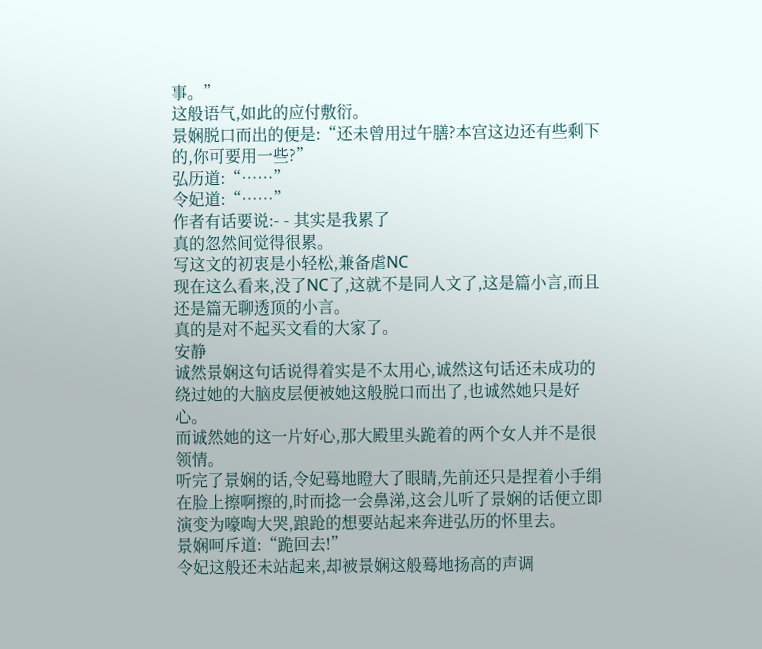事。”
这般语气,如此的应付敷衍。
景娴脱口而出的便是:“还未曾用过午膳?本宫这边还有些剩下的,你可要用一些?”
弘历道:“……”
令妃道:“……”
作者有话要说:- - 其实是我累了
真的忽然间觉得很累。
写这文的初衷是小轻松,兼备虐NC
现在这么看来,没了NC了,这就不是同人文了,这是篇小言,而且还是篇无聊透顶的小言。
真的是对不起买文看的大家了。
安静
诚然景娴这句话说得着实是不太用心,诚然这句话还未成功的绕过她的大脑皮层便被她这般脱口而出了,也诚然她只是好心。
而诚然她的这一片好心,那大殿里头跪着的两个女人并不是很领情。
听完了景娴的话,令妃蓦地瞪大了眼睛,先前还只是捏着小手绢在脸上擦啊擦的,时而捻一会鼻涕,这会儿听了景娴的话便立即演变为嚎啕大哭,踉跄的想要站起来奔进弘历的怀里去。
景娴呵斥道:“跪回去!”
令妃这般还未站起来,却被景娴这般蓦地扬高的声调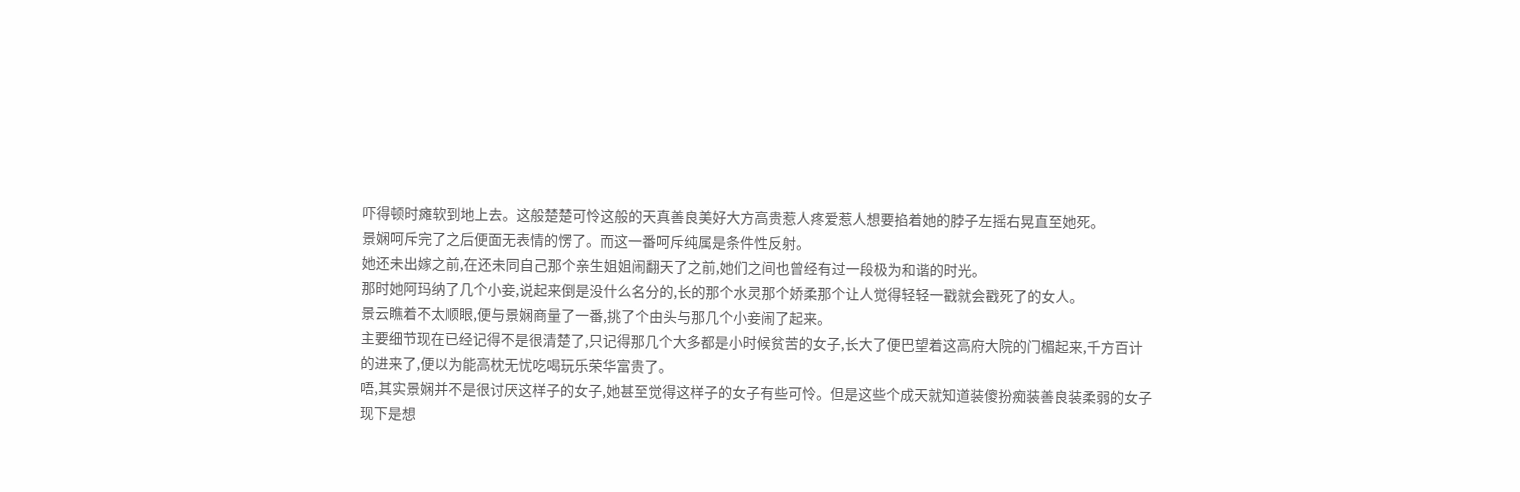吓得顿时瘫软到地上去。这般楚楚可怜这般的天真善良美好大方高贵惹人疼爱惹人想要掐着她的脖子左摇右晃直至她死。
景娴呵斥完了之后便面无表情的愣了。而这一番呵斥纯属是条件性反射。
她还未出嫁之前,在还未同自己那个亲生姐姐闹翻天了之前,她们之间也曾经有过一段极为和谐的时光。
那时她阿玛纳了几个小妾,说起来倒是没什么名分的,长的那个水灵那个娇柔那个让人觉得轻轻一戳就会戳死了的女人。
景云瞧着不太顺眼,便与景娴商量了一番,挑了个由头与那几个小妾闹了起来。
主要细节现在已经记得不是很清楚了,只记得那几个大多都是小时候贫苦的女子,长大了便巴望着这高府大院的门楣起来,千方百计的进来了,便以为能高枕无忧吃喝玩乐荣华富贵了。
唔,其实景娴并不是很讨厌这样子的女子,她甚至觉得这样子的女子有些可怜。但是这些个成天就知道装傻扮痴装善良装柔弱的女子现下是想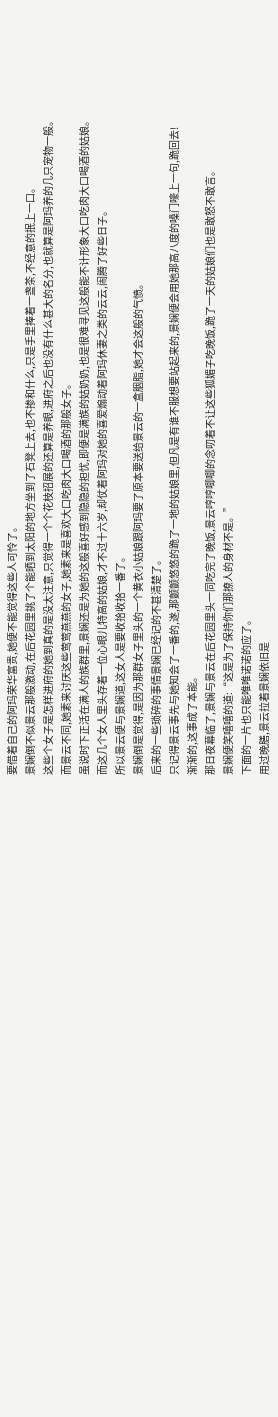要借着自己的阿玛荣华富贵,她便不能觉得这些人可怜了。
景娴倒不似景云那般激动,在后花园里挑了个能晒到太阳的地方坐到了石凳上去,也不掺和什么,只是手里捧着一盏茶,不经意的抿上一口。
这些个女子是怎样进府的她到真的是没太注意,只觉得一个个花枝招展的还算是养眼,进府之后也没有什么甚大的名分,也就算是阿玛养的几只宠物一般。
而景云不同,她素来讨厌这些莺莺燕燕的女子,她素来是喜欢大口吃肉大口喝酒的那般女子。
虽说时下正活在满人的族群里,景娴还是为她的这般喜好感到隐隐的担忧,即便是满族的姑奶奶,也是很难寻见这般能不计形象大口吃肉大口喝酒的姑娘。
而这几个女人里头存着一位心眼儿特高的姑娘,才不过十六岁,却仗着阿玛对她的喜爱煽动着阿玛休妻之类的云云,闹腾了好些日子。
所以景云便与景娴道,这女人是要收拾收拾一番了。
景娴倒是觉得,是因为那群女子里头的一个黄衣小姑娘跟阿玛要了原本要送给景云的一盒胭脂,她才会这般的气愤。
后来的一些琐碎的事情景娴已经记的不甚清楚了。
只记得景云事先与她知会了一番的,遂,那颤颤悠悠的跪了一地的姑娘里,但凡是有谁不服想要站起来的,景娴便会用她那高八度的嗓门嚎上一句,跪回去!
渐渐的,这事成了本能。
那日夜幕临了,景娴与景云在后花园里头一同吃完了晚饭,景云哼哼唧唧的念叨着不让这些狐媚子吃晚饭,跪了一天的姑娘们也是敢怒不敢言。
景娴便笑嘻嘻的道:“这是为了保持你们那撩人的身材不是。”
下面的一片也只能唯唯诺诺的应了。
用过晚膳,景云拉着景娴依旧是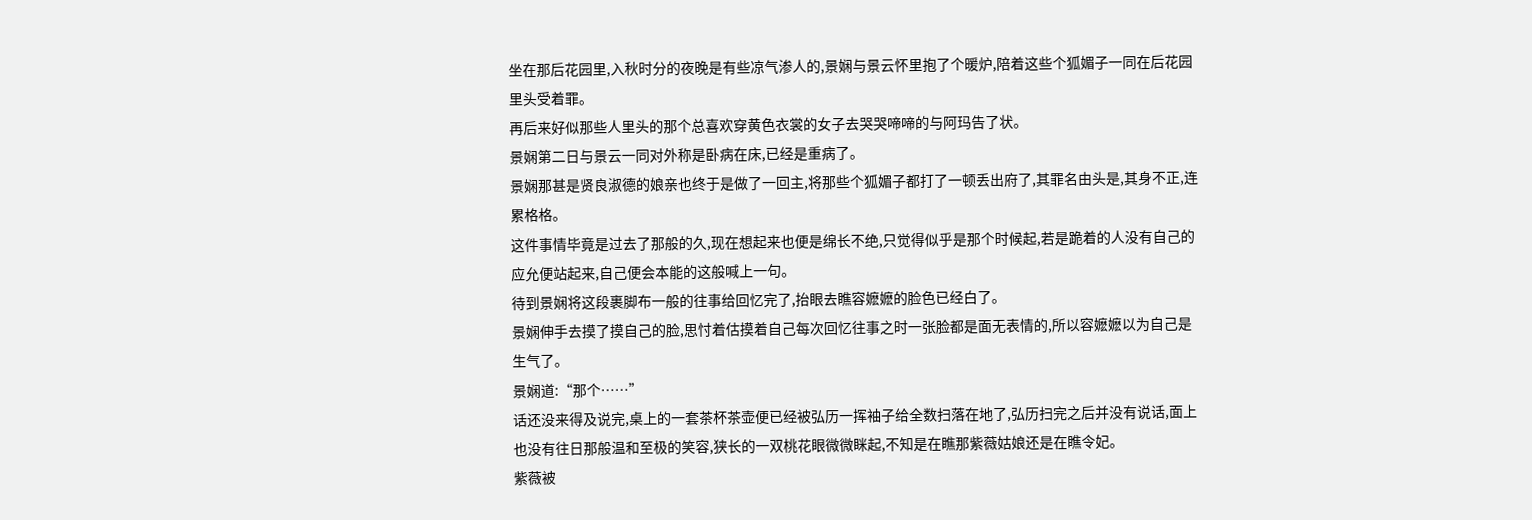坐在那后花园里,入秋时分的夜晚是有些凉气渗人的,景娴与景云怀里抱了个暖炉,陪着这些个狐媚子一同在后花园里头受着罪。
再后来好似那些人里头的那个总喜欢穿黄色衣裳的女子去哭哭啼啼的与阿玛告了状。
景娴第二日与景云一同对外称是卧病在床,已经是重病了。
景娴那甚是贤良淑德的娘亲也终于是做了一回主,将那些个狐媚子都打了一顿丢出府了,其罪名由头是,其身不正,连累格格。
这件事情毕竟是过去了那般的久,现在想起来也便是绵长不绝,只觉得似乎是那个时候起,若是跪着的人没有自己的应允便站起来,自己便会本能的这般喊上一句。
待到景娴将这段裹脚布一般的往事给回忆完了,抬眼去瞧容嬷嬷的脸色已经白了。
景娴伸手去摸了摸自己的脸,思忖着估摸着自己每次回忆往事之时一张脸都是面无表情的,所以容嬷嬷以为自己是生气了。
景娴道:“那个……”
话还没来得及说完,桌上的一套茶杯茶壶便已经被弘历一挥袖子给全数扫落在地了,弘历扫完之后并没有说话,面上也没有往日那般温和至极的笑容,狭长的一双桃花眼微微眯起,不知是在瞧那紫薇姑娘还是在瞧令妃。
紫薇被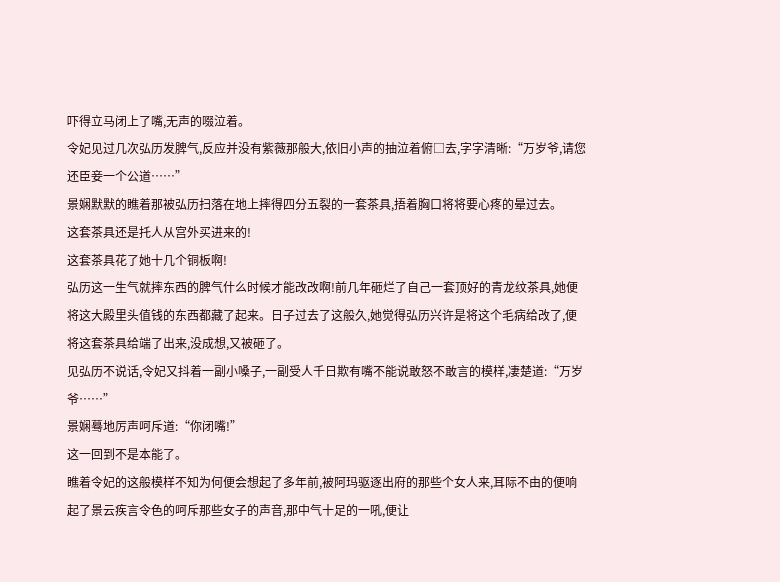吓得立马闭上了嘴,无声的啜泣着。
令妃见过几次弘历发脾气,反应并没有紫薇那般大,依旧小声的抽泣着俯□去,字字清晰:“万岁爷,请您还臣妾一个公道……”
景娴默默的瞧着那被弘历扫落在地上摔得四分五裂的一套茶具,捂着胸口将将要心疼的晕过去。
这套茶具还是托人从宫外买进来的!
这套茶具花了她十几个铜板啊!
弘历这一生气就摔东西的脾气什么时候才能改改啊!前几年砸烂了自己一套顶好的青龙纹茶具,她便将这大殿里头值钱的东西都藏了起来。日子过去了这般久,她觉得弘历兴许是将这个毛病给改了,便将这套茶具给端了出来,没成想,又被砸了。
见弘历不说话,令妃又抖着一副小嗓子,一副受人千日欺有嘴不能说敢怒不敢言的模样,凄楚道:“万岁爷……”
景娴蓦地厉声呵斥道:“你闭嘴!”
这一回到不是本能了。
瞧着令妃的这般模样不知为何便会想起了多年前,被阿玛驱逐出府的那些个女人来,耳际不由的便响起了景云疾言令色的呵斥那些女子的声音,那中气十足的一吼,便让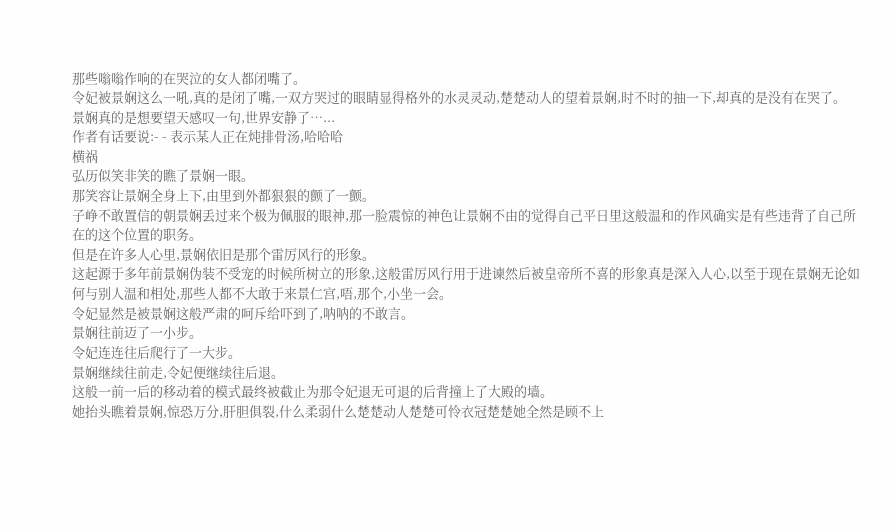那些嗡嗡作响的在哭泣的女人都闭嘴了。
令妃被景娴这么一吼,真的是闭了嘴,一双方哭过的眼睛显得格外的水灵灵动,楚楚动人的望着景娴,时不时的抽一下,却真的是没有在哭了。
景娴真的是想要望天感叹一句,世界安静了…...
作者有话要说:- - 表示某人正在炖排骨汤,哈哈哈
横祸
弘历似笑非笑的瞧了景娴一眼。
那笑容让景娴全身上下,由里到外都狠狠的颤了一颤。
子峥不敢置信的朝景娴丢过来个极为佩服的眼神,那一脸震惊的神色让景娴不由的觉得自己平日里这般温和的作风确实是有些违背了自己所在的这个位置的职务。
但是在许多人心里,景娴依旧是那个雷厉风行的形象。
这起源于多年前景娴伪装不受宠的时候所树立的形象,这般雷厉风行用于进谏然后被皇帝所不喜的形象真是深入人心,以至于现在景娴无论如何与别人温和相处,那些人都不大敢于来景仁宫,唔,那个,小坐一会。
令妃显然是被景娴这般严肃的呵斥给吓到了,呐呐的不敢言。
景娴往前迈了一小步。
令妃连连往后爬行了一大步。
景娴继续往前走,令妃便继续往后退。
这般一前一后的移动着的模式最终被截止为那令妃退无可退的后背撞上了大殿的墙。
她抬头瞧着景娴,惊恐万分,肝胆俱裂,什么柔弱什么楚楚动人楚楚可怜衣冠楚楚她全然是顾不上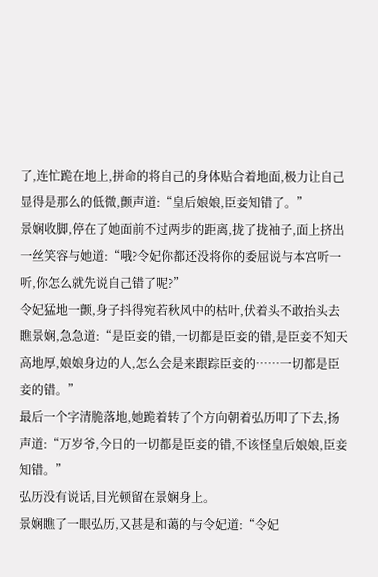了,连忙跪在地上,拼命的将自己的身体贴合着地面,极力让自己显得是那么的低微,颤声道:“皇后娘娘,臣妾知错了。”
景娴收脚,停在了她面前不过两步的距离,拢了拢袖子,面上挤出一丝笑容与她道:“哦?令妃你都还没将你的委屈说与本宫听一听,你怎么就先说自己错了呢?”
令妃猛地一颤,身子抖得宛若秋风中的枯叶,伏着头不敢抬头去瞧景娴,急急道:“是臣妾的错,一切都是臣妾的错,是臣妾不知天高地厚,娘娘身边的人,怎么会是来跟踪臣妾的……一切都是臣妾的错。”
最后一个字清脆落地,她跪着转了个方向朝着弘历叩了下去,扬声道:“万岁爷,今日的一切都是臣妾的错,不该怪皇后娘娘,臣妾知错。”
弘历没有说话,目光顿留在景娴身上。
景娴瞧了一眼弘历,又甚是和蔼的与令妃道:“令妃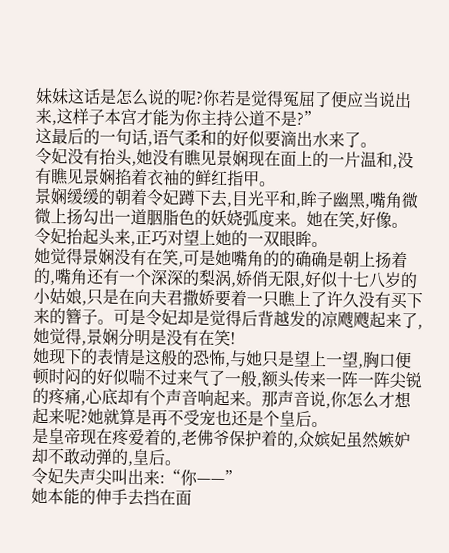妹妹这话是怎么说的呢?你若是觉得冤屈了便应当说出来,这样子本宫才能为你主持公道不是?”
这最后的一句话,语气柔和的好似要滴出水来了。
令妃没有抬头,她没有瞧见景娴现在面上的一片温和,没有瞧见景娴掐着衣袖的鲜红指甲。
景娴缓缓的朝着令妃蹲下去,目光平和,眸子幽黑,嘴角微微上扬勾出一道胭脂色的妖娆弧度来。她在笑,好像。
令妃抬起头来,正巧对望上她的一双眼眸。
她觉得景娴没有在笑,可是她嘴角的的确确是朝上扬着的,嘴角还有一个深深的梨涡,娇俏无限,好似十七八岁的小姑娘,只是在向夫君撒娇要着一只瞧上了许久没有买下来的簪子。可是令妃却是觉得后背越发的凉飕飕起来了,她觉得,景娴分明是没有在笑!
她现下的表情是这般的恐怖,与她只是望上一望,胸口便顿时闷的好似喘不过来气了一般,额头传来一阵一阵尖锐的疼痛,心底却有个声音响起来。那声音说,你怎么才想起来呢?她就算是再不受宠也还是个皇后。
是皇帝现在疼爱着的,老佛爷保护着的,众嫔妃虽然嫉妒却不敢动弹的,皇后。
令妃失声尖叫出来:“你——”
她本能的伸手去挡在面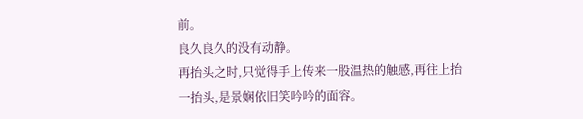前。
良久良久的没有动静。
再抬头之时,只觉得手上传来一股温热的触感,再往上抬一抬头,是景娴依旧笑吟吟的面容。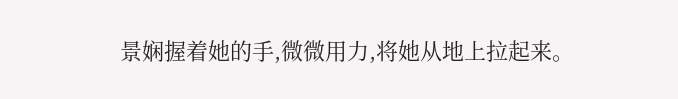景娴握着她的手,微微用力,将她从地上拉起来。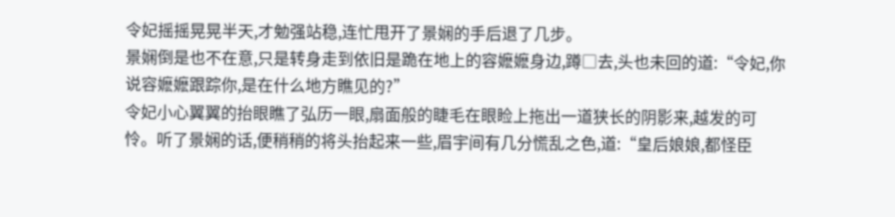令妃摇摇晃晃半天,才勉强站稳,连忙甩开了景娴的手后退了几步。
景娴倒是也不在意,只是转身走到依旧是跪在地上的容嬷嬷身边,蹲□去,头也未回的道:“令妃,你说容嬷嬷跟踪你,是在什么地方瞧见的?”
令妃小心翼翼的抬眼瞧了弘历一眼,扇面般的睫毛在眼睑上拖出一道狭长的阴影来,越发的可怜。听了景娴的话,便稍稍的将头抬起来一些,眉宇间有几分慌乱之色,道:“皇后娘娘,都怪臣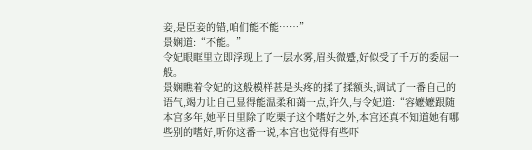妾,是臣妾的错,咱们能不能……”
景娴道:“不能。”
令妃眼眶里立即浮现上了一层水雾,眉头微蹙,好似受了千万的委屈一般。
景娴瞧着令妃的这般模样甚是头疼的揉了揉额头,调试了一番自己的语气,竭力让自己显得能温柔和蔼一点,许久,与令妃道:“容嬷嬷跟随本宫多年,她平日里除了吃栗子这个嗜好之外,本宫还真不知道她有哪些别的嗜好,听你这番一说,本宫也觉得有些吓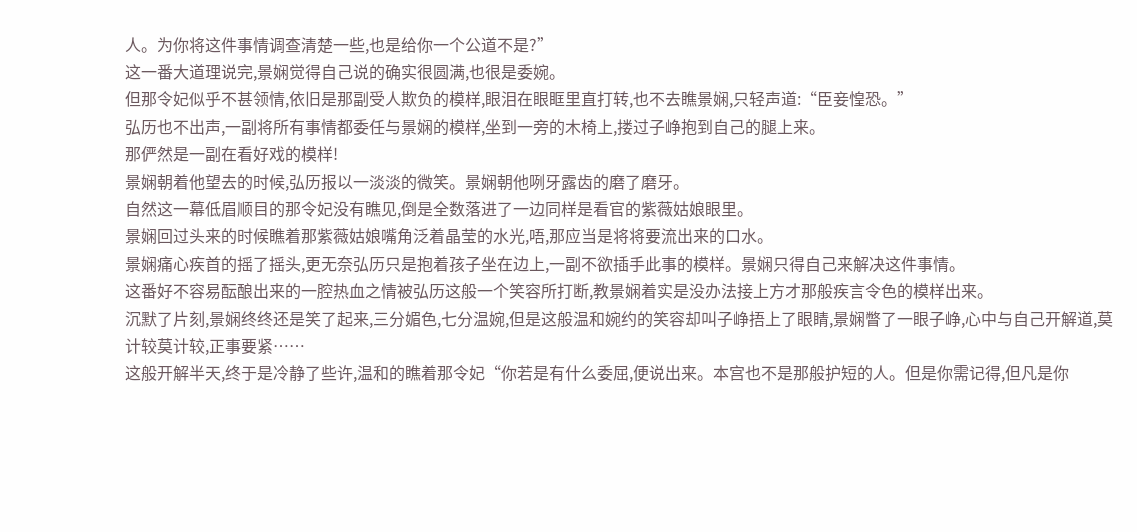人。为你将这件事情调查清楚一些,也是给你一个公道不是?”
这一番大道理说完,景娴觉得自己说的确实很圆满,也很是委婉。
但那令妃似乎不甚领情,依旧是那副受人欺负的模样,眼泪在眼眶里直打转,也不去瞧景娴,只轻声道:“臣妾惶恐。”
弘历也不出声,一副将所有事情都委任与景娴的模样,坐到一旁的木椅上,搂过子峥抱到自己的腿上来。
那俨然是一副在看好戏的模样!
景娴朝着他望去的时候,弘历报以一淡淡的微笑。景娴朝他咧牙露齿的磨了磨牙。
自然这一幕低眉顺目的那令妃没有瞧见,倒是全数落进了一边同样是看官的紫薇姑娘眼里。
景娴回过头来的时候瞧着那紫薇姑娘嘴角泛着晶莹的水光,唔,那应当是将将要流出来的口水。
景娴痛心疾首的摇了摇头,更无奈弘历只是抱着孩子坐在边上,一副不欲插手此事的模样。景娴只得自己来解决这件事情。
这番好不容易酝酿出来的一腔热血之情被弘历这般一个笑容所打断,教景娴着实是没办法接上方才那般疾言令色的模样出来。
沉默了片刻,景娴终终还是笑了起来,三分媚色,七分温婉,但是这般温和婉约的笑容却叫子峥捂上了眼睛,景娴瞥了一眼子峥,心中与自己开解道,莫计较莫计较,正事要紧……
这般开解半天,终于是冷静了些许,温和的瞧着那令妃“你若是有什么委屈,便说出来。本宫也不是那般护短的人。但是你需记得,但凡是你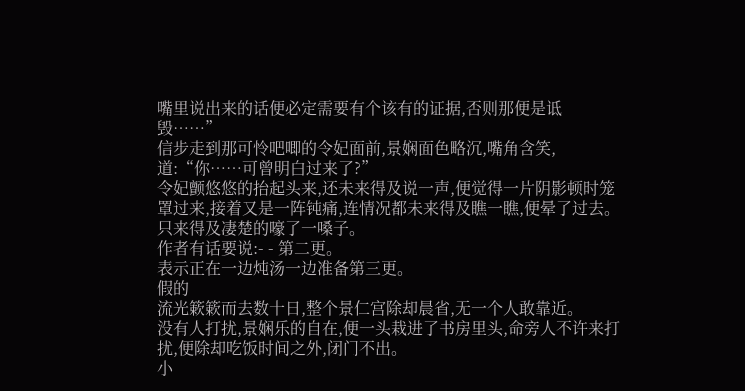嘴里说出来的话便必定需要有个该有的证据,否则那便是诋毁……”
信步走到那可怜吧唧的令妃面前,景娴面色略沉,嘴角含笑,道:“你……可曾明白过来了?”
令妃颤悠悠的抬起头来,还未来得及说一声,便觉得一片阴影顿时笼罩过来,接着又是一阵钝痛,连情况都未来得及瞧一瞧,便晕了过去。
只来得及凄楚的嚎了一嗓子。
作者有话要说:- - 第二更。
表示正在一边炖汤一边准备第三更。
假的
流光簌簌而去数十日,整个景仁宫除却晨省,无一个人敢靠近。
没有人打扰,景娴乐的自在,便一头栽进了书房里头,命旁人不许来打扰,便除却吃饭时间之外,闭门不出。
小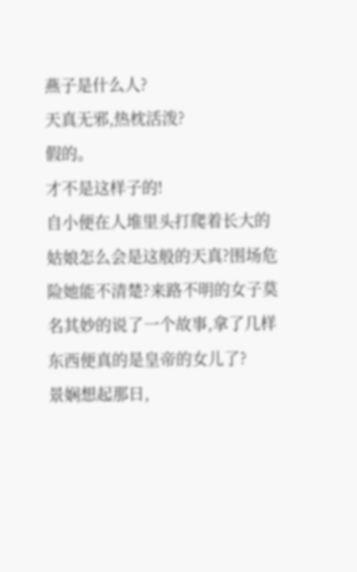燕子是什么人?
天真无邪,热枕活泼?
假的。
才不是这样子的!
自小便在人堆里头打爬着长大的姑娘怎么会是这般的天真?围场危险她能不清楚?来路不明的女子莫名其妙的说了一个故事,拿了几样东西便真的是皇帝的女儿了?
景娴想起那日,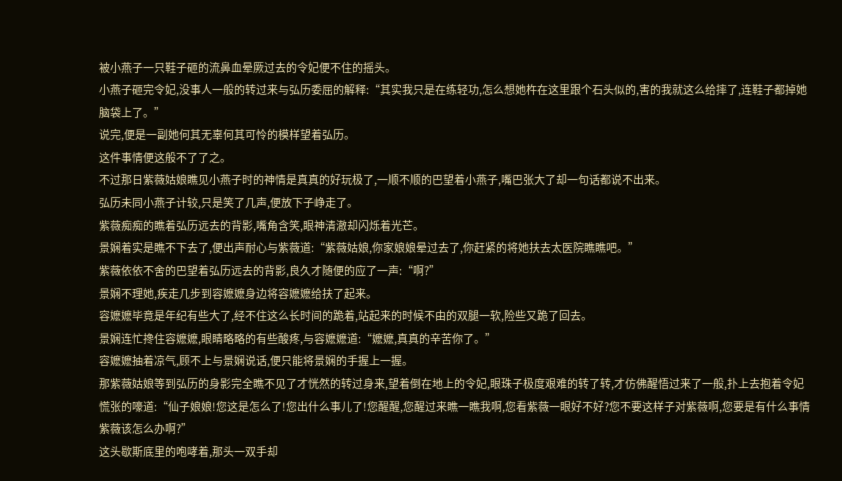被小燕子一只鞋子砸的流鼻血晕厥过去的令妃便不住的摇头。
小燕子砸完令妃,没事人一般的转过来与弘历委屈的解释:“其实我只是在练轻功,怎么想她杵在这里跟个石头似的,害的我就这么给摔了,连鞋子都掉她脑袋上了。”
说完,便是一副她何其无辜何其可怜的模样望着弘历。
这件事情便这般不了了之。
不过那日紫薇姑娘瞧见小燕子时的神情是真真的好玩极了,一顺不顺的巴望着小燕子,嘴巴张大了却一句话都说不出来。
弘历未同小燕子计较,只是笑了几声,便放下子峥走了。
紫薇痴痴的瞧着弘历远去的背影,嘴角含笑,眼神清澈却闪烁着光芒。
景娴着实是瞧不下去了,便出声耐心与紫薇道:“紫薇姑娘,你家娘娘晕过去了,你赶紧的将她扶去太医院瞧瞧吧。”
紫薇依依不舍的巴望着弘历远去的背影,良久才随便的应了一声:“啊?”
景娴不理她,疾走几步到容嬷嬷身边将容嬷嬷给扶了起来。
容嬷嬷毕竟是年纪有些大了,经不住这么长时间的跪着,站起来的时候不由的双腿一软,险些又跪了回去。
景娴连忙搀住容嬷嬷,眼睛略略的有些酸疼,与容嬷嬷道:“嬷嬷,真真的辛苦你了。”
容嬷嬷抽着凉气,顾不上与景娴说话,便只能将景娴的手握上一握。
那紫薇姑娘等到弘历的身影完全瞧不见了才恍然的转过身来,望着倒在地上的令妃,眼珠子极度艰难的转了转,才仿佛醒悟过来了一般,扑上去抱着令妃慌张的嚎道:“仙子娘娘!您这是怎么了!您出什么事儿了!您醒醒,您醒过来瞧一瞧我啊,您看紫薇一眼好不好?您不要这样子对紫薇啊,您要是有什么事情紫薇该怎么办啊?”
这头歇斯底里的咆哮着,那头一双手却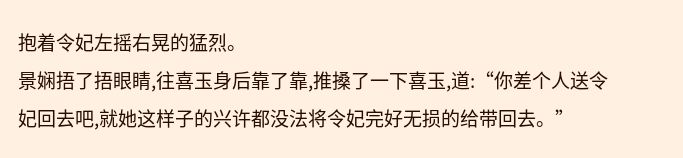抱着令妃左摇右晃的猛烈。
景娴捂了捂眼睛,往喜玉身后靠了靠,推搡了一下喜玉,道:“你差个人送令妃回去吧,就她这样子的兴许都没法将令妃完好无损的给带回去。”